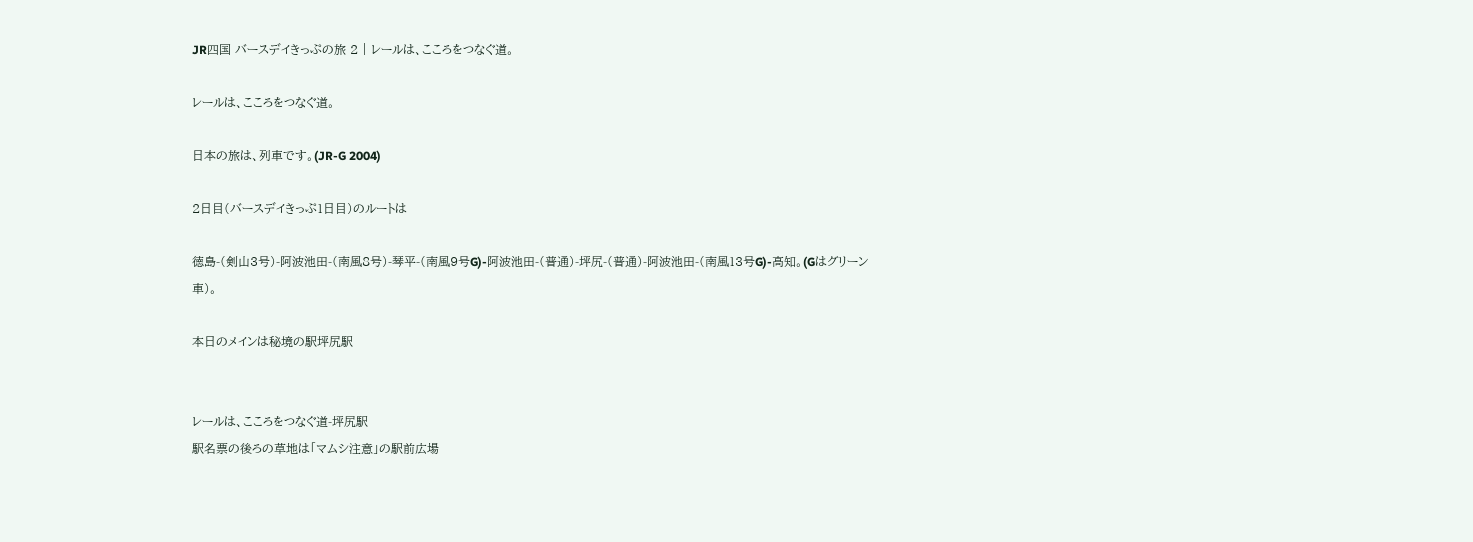JR四国 バースデイきっぷの旅 2 | レールは、こころをつなぐ道。

レールは、こころをつなぐ道。

日本の旅は、列車です。(JR-G 2004)

2日目(バースデイきっぷ1日目)のルートは

徳島-(剣山3号)-阿波池田-(南風8号)-琴平-(南風9号G)-阿波池田-(普通)-坪尻-(普通)-阿波池田-(南風13号G)-高知。(Gはグリーン車)。

本日のメインは秘境の駅坪尻駅


レールは、こころをつなぐ道-坪尻駅
駅名票の後ろの草地は「マムシ注意」の駅前広場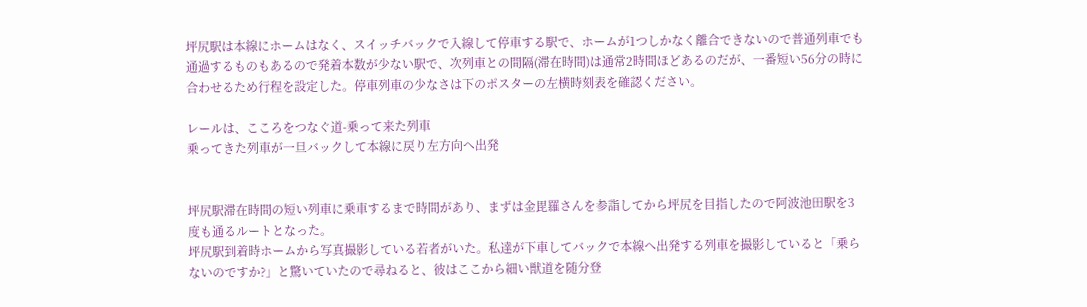坪尻駅は本線にホームはなく、スイッチバックで入線して停車する駅で、ホームが1つしかなく離合できないので普通列車でも通過するものもあるので発着本数が少ない駅で、次列車との間隔(滞在時間)は通常2時間ほどあるのだが、一番短い56分の時に合わせるため行程を設定した。停車列車の少なさは下のポスターの左横時刻表を確認ください。

レールは、こころをつなぐ道-乗って来た列車
乗ってきた列車が一旦バックして本線に戻り左方向へ出発


坪尻駅滞在時間の短い列車に乗車するまで時間があり、まずは金毘羅さんを参詣してから坪尻を目指したので阿波池田駅を3度も通るルートとなった。
坪尻駅到着時ホームから写真撮影している若者がいた。私達が下車してバックで本線へ出発する列車を撮影していると「乗らないのですか?」と驚いていたので尋ねると、彼はここから細い獣道を随分登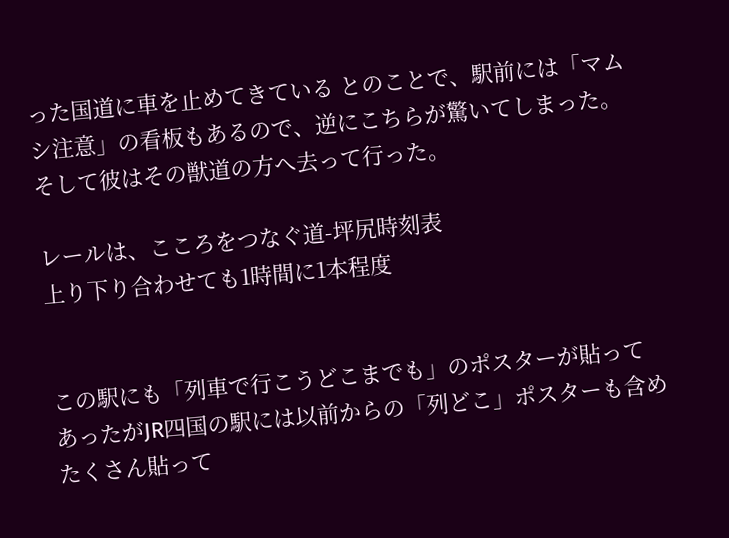った国道に車を止めてきている とのことで、駅前には「マムシ注意」の看板もあるので、逆にこちらが驚いてしまった。そして彼はその獣道の方へ去って行った。

レールは、こころをつなぐ道-坪尻時刻表
上り下り合わせても1時間に1本程度


この駅にも「列車で行こうどこまでも」のポスターが貼ってあったがJR四国の駅には以前からの「列どこ」ポスターも含めたくさん貼って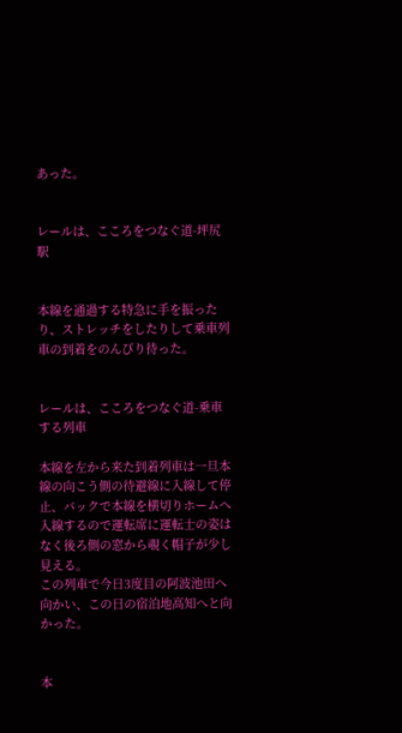あった。


レールは、こころをつなぐ道-坪尻駅


本線を通過する特急に手を振ったり、ストレッチをしたりして乗車列車の到着をのんびり待った。


レールは、こころをつなぐ道-乗車する列車

本線を左から来た到着列車は一旦本線の向こう側の待避線に入線して停止、バックで本線を横切りホームへ入線するので運転席に運転士の姿はなく後ろ側の窓から覗く帽子が少し見える。
この列車で今日3度目の阿波池田へ向かい、この日の宿泊地高知へと向かった。


本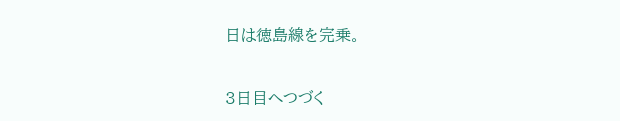日は徳島線を完乗。


3日目へつづく